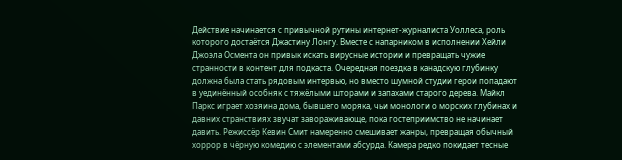Действие начинается с привычной рутины интернет-журналиста Уоллеса, роль которого достаётся Джастину Лонгу. Вместе с напарником в исполнении Хейли Джоэла Осмента он привык искать вирусные истории и превращать чужие странности в контент для подкаста. Очередная поездка в канадскую глубинку должна была стать рядовым интервью, но вместо шумной студии герои попадают в уединённый особняк с тяжёлыми шторами и запахами старого дерева. Майкл Паркс играет хозяина дома, бывшего моряка, чьи монологи о морских глубинах и давних странствиях звучат завораживающе, пока гостеприимство не начинает давить. Режиссёр Кевин Смит намеренно смешивает жанры, превращая обычный хоррор в чёрную комедию с элементами абсурда. Камера редко покидает тесные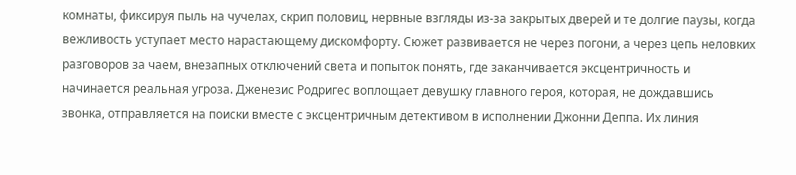комнаты, фиксируя пыль на чучелах, скрип половиц, нервные взгляды из-за закрытых дверей и те долгие паузы, когда вежливость уступает место нарастающему дискомфорту. Сюжет развивается не через погони, а через цепь неловких разговоров за чаем, внезапных отключений света и попыток понять, где заканчивается эксцентричность и начинается реальная угроза. Дженезис Родригес воплощает девушку главного героя, которая, не дождавшись звонка, отправляется на поиски вместе с эксцентричным детективом в исполнении Джонни Деппа. Их линия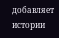добавляет истории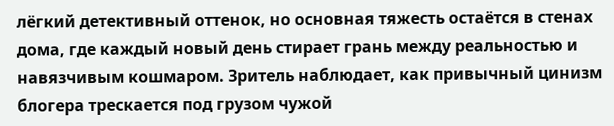лёгкий детективный оттенок, но основная тяжесть остаётся в стенах дома, где каждый новый день стирает грань между реальностью и навязчивым кошмаром. Зритель наблюдает, как привычный цинизм блогера трескается под грузом чужой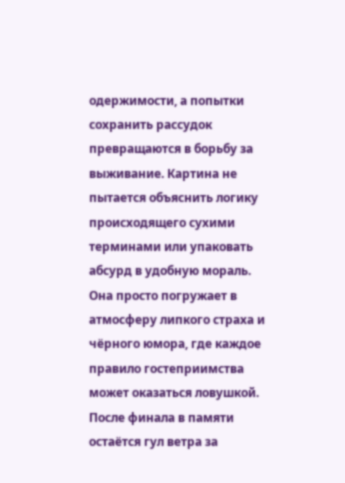одержимости, а попытки сохранить рассудок превращаются в борьбу за выживание. Картина не пытается объяснить логику происходящего сухими терминами или упаковать абсурд в удобную мораль. Она просто погружает в атмосферу липкого страха и чёрного юмора, где каждое правило гостеприимства может оказаться ловушкой. После финала в памяти остаётся гул ветра за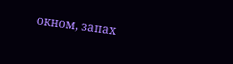окном, запах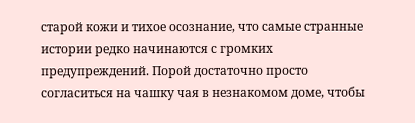старой кожи и тихое осознание, что самые странные истории редко начинаются с громких предупреждений. Порой достаточно просто согласиться на чашку чая в незнакомом доме, чтобы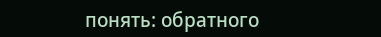понять: обратного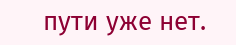пути уже нет.